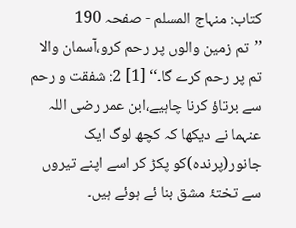کتاب: منہاج المسلم - صفحہ 190
’’تم زمین والوں پر رحم کرو،آسمان والا تم پر رحم کرے گا۔‘‘ [1] 2: شفقت و رحم سے برتاؤ کرنا چاہیے،ابن عمر رضی اللہ عنہما نے دیکھا کہ کچھ لوگ ایک جانور(پرندہ)کو پکڑ کر اسے اپنے تیروں سے تختۂ مشق بنا ئے ہوئے ہیں۔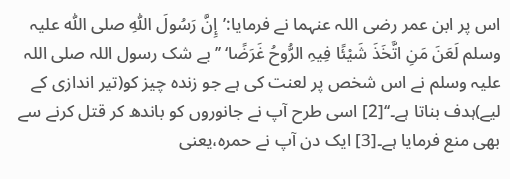اس پر ابن عمر رضی اللہ عنہما نے فرمایا:’إِنَّ رَسُولَ اللّٰہِ صلی اللّٰه علیہ وسلم لَعَنَ مَنِ اتَّخَذَ شَیْئًا فِیہِ الرُّوحُ غَرَضًا‘ ’’بے شک رسول اللہ صلی اللہ علیہ وسلم نے اس شخص پر لعنت کی ہے جو زندہ چیز کو(تیر اندازی کے لیے)ہدف بناتا ہے۔‘‘[2] اسی طرح آپ نے جانوروں کو باندھ کر قتل کرنے سے بھی منع فرمایا ہے۔[3] ایک دن آپ نے حمرہ،یعنی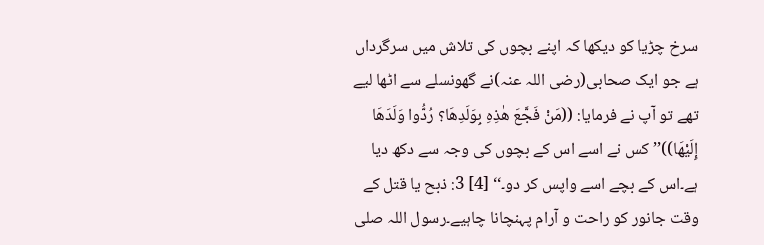سرخ چڑیا کو دیکھا کہ اپنے بچوں کی تلاش میں سرگرداں ہے جو ایک صحابی(رضی اللہ عنہ)نے گھونسلے سے اٹھا لیے تھے تو آپ نے فرمایا: ((مَنْ فَجَّعَ ھٰذِہِ بِوَلَدِھَا؟ رُدُّوا وَلَدَھَا إِلَیْھَا))’’کس نے اسے اس کے بچوں کی وجہ سے دکھ دیا ہے۔اس کے بچے اسے واپس کر دو۔‘‘ [4] 3: ذبح یا قتل کے وقت جانور کو راحت و آرام پہنچانا چاہیے۔رسول اللہ صلی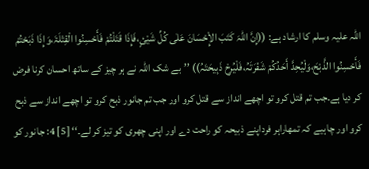اللہ علیہ وسلم کا ارشاد ہے: ((إِنَّ اللّٰہَ کَتَبَ الإِْحْسَانَ عَلٰی کُلِّ شَيْئٍ،فَإِذَا قَتَلْتُمْ فَأَحْسِنُوا الْقِتْلَۃَ،وَإِذَا ذَبَحْتُمْ فَأَحْسِنُوا الذَّبْحَ،وَلْیُحِدَّ أَحَدُکُمْ شَفْرَتَہُ،فَلْیُرِحْ ذَبِیحَتَہُ)) ’’بے شک اللہ نے ہر چیز کے ساتھ احسان کرنا فرض کر دیا ہے۔جب تم قتل کرو تو اچھے انداز سے قتل کرو اور جب تم جانور ذبح کرو تو اچھے انداز سے ذبح کرو اور چاہیے کہ تمھاراہر فرداپنے ذبیحہ کو راحت دے اور اپنی چھری کو تیز کر لے۔‘‘ [5] 4: جانور کو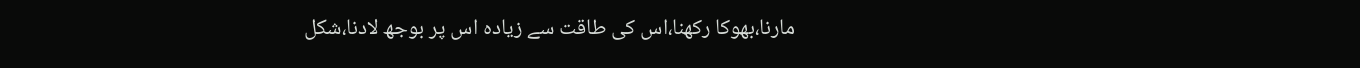مارنا،بھوکا رکھنا،اس کی طاقت سے زیادہ اس پر بوجھ لادنا،شکل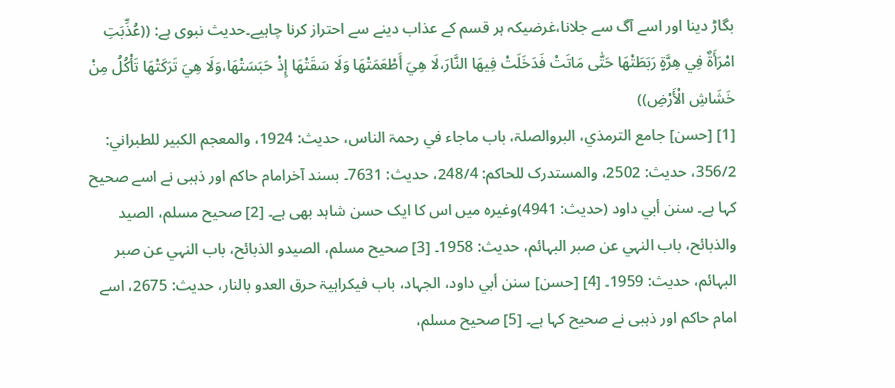بگاڑ دینا اور اسے آگ سے جلانا،غرضیکہ ہر قسم کے عذاب دینے سے احتراز کرنا چاہیے۔حدیث نبوی ہے: ((عُذِّبَتِ امْرَأَۃٌ فِي ھِرَّۃٍ رَبَطَتْھَا حَتّٰی مَاتَتْ فَدَخَلَتْ فِیھَا النَّارَ،لَا ھِيَ أَطْعَمَتْھَا وَلَا سَقَتْھَا إِذْ حَبَسَتْھَا،وَلَا ھِيَ تَرَکَتْھَا تَأْکُلُ مِنْ خَشَاشِ الْأَرْضِ))
[1] [حسن] جامع الترمذي، البروالصلۃ، باب ماجاء في رحمۃ الناس، حدیث: 1924، والمعجم الکبیر للطبراني: 356/2، حدیث: 2502، والمستدرک للحاکم: 248/4، حدیث: 7631۔ بسند آخرامام حاکم اور ذہبی نے اسے صحیح کہا ہے۔ سنن أبي داود (حدیث: 4941)وغیرہ میں اس کا ایک حسن شاہد بھی ہے۔ [2] صحیح مسلم، الصید والذبائح، باب النہي عن صبر البہائم، حدیث: 1958۔ [3] صحیح مسلم، الصیدو الذبائح، باب النہي عن صبر البہائم، حدیث: 1959۔ [4] [حسن] سنن أبي داود، الجہاد، باب فيکراہیۃ حرق العدو بالنار، حدیث: 2675، اسے امام حاکم اور ذہبی نے صحیح کہا ہے۔ [5] صحیح مسلم،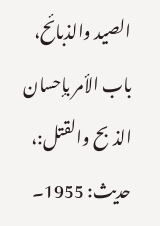الصید والذبائح، باب الأمر بإحسان الذبح والقتل:، حدیث: 1955۔